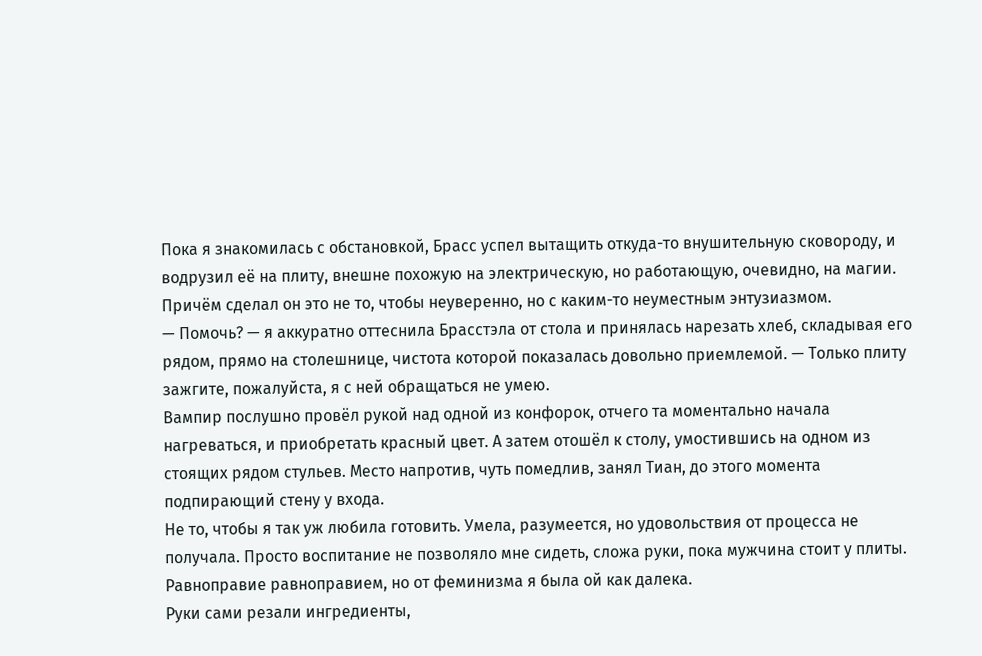Пока я знакомилась с обстановкой, Брасс успел вытащить откуда-то внушительную сковороду, и водрузил её на плиту, внешне похожую на электрическую, но работающую, очевидно, на магии. Причём сделал он это не то, чтобы неуверенно, но с каким-то неуместным энтузиазмом.
— Помочь? — я аккуратно оттеснила Брасстэла от стола и принялась нарезать хлеб, складывая его рядом, прямо на столешнице, чистота которой показалась довольно приемлемой. — Только плиту зажгите, пожалуйста, я с ней обращаться не умею.
Вампир послушно провёл рукой над одной из конфорок, отчего та моментально начала нагреваться, и приобретать красный цвет. А затем отошёл к столу, умостившись на одном из стоящих рядом стульев. Место напротив, чуть помедлив, занял Тиан, до этого момента подпирающий стену у входа.
Не то, чтобы я так уж любила готовить. Умела, разумеется, но удовольствия от процесса не получала. Просто воспитание не позволяло мне сидеть, сложа руки, пока мужчина стоит у плиты. Равноправие равноправием, но от феминизма я была ой как далека.
Руки сами резали ингредиенты,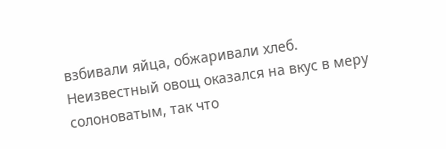взбивали яйца, обжаривали хлеб. Неизвестный овощ оказался на вкус в меру солоноватым, так что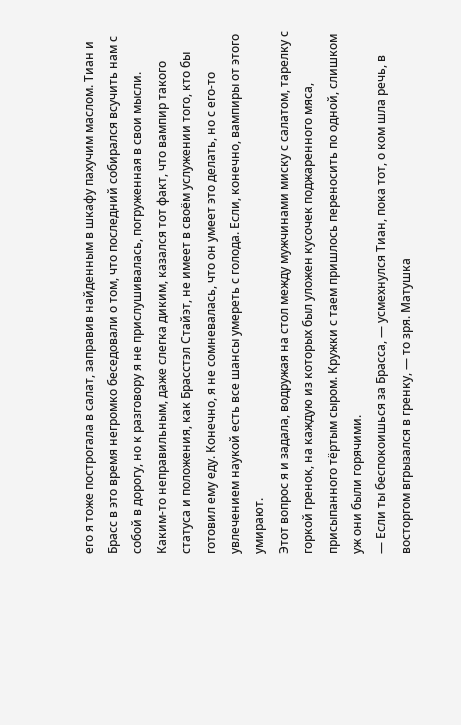его я тоже построгала в салат, заправив найденным в шкафу пахучим маслом. Тиан и Брасс в это время негромко беседовали о том, что последний собирался всучить нам с собой в дорогу, но к разговору я не прислушивалась, погруженная в свои мысли.
Каким-то неправильным, даже слегка диким, казался тот факт, что вампир такого статуса и положения, как Брасстэл Стайэт, не имеет в своём услужении того, кто бы готовил ему еду. Конечно, я не сомневалась, что он умеет это делать, но с его-то увлечением наукой есть все шансы умереть с голода. Если, конечно, вампиры от этого умирают.
Этот вопрос я и задала, водружая на стол между мужчинами миску с салатом, тарелку с горкой гренок, на каждую из которых был уложен кусочек поджаренного мяса, присыпанного тёртым сыром. Кружки с таем пришлось переносить по одной, слишком уж они были горячими.
— Если ты беспокоишься за Брасса, — усмехнулся Тиан, пока тот, о ком шла речь, в восторгом вгрызался в гренку, — то зря. Матушка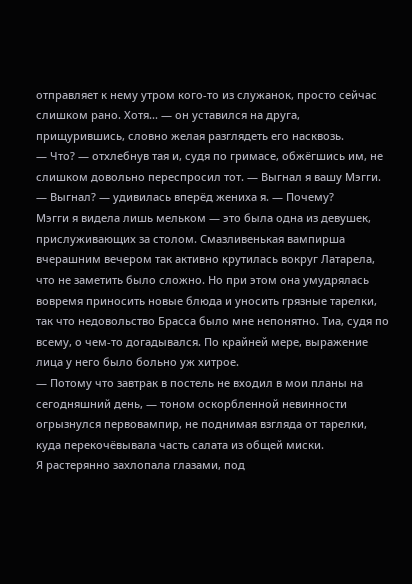отправляет к нему утром кого-то из служанок, просто сейчас слишком рано. Хотя... — он уставился на друга, прищурившись, словно желая разглядеть его насквозь.
— Что? — отхлебнув тая и, судя по гримасе, обжёгшись им, не слишком довольно переспросил тот. — Выгнал я вашу Мэгги.
— Выгнал? — удивилась вперёд жениха я. — Почему?
Мэгги я видела лишь мельком — это была одна из девушек, прислуживающих за столом. Смазливенькая вампирша вчерашним вечером так активно крутилась вокруг Латарела, что не заметить было сложно. Но при этом она умудрялась вовремя приносить новые блюда и уносить грязные тарелки, так что недовольство Брасса было мне непонятно. Тиа, судя по всему, о чем-то догадывался. По крайней мере, выражение лица у него было больно уж хитрое.
— Потому что завтрак в постель не входил в мои планы на сегодняшний день, — тоном оскорбленной невинности огрызнулся первовампир, не поднимая взгляда от тарелки, куда перекочёвывала часть салата из общей миски.
Я растерянно захлопала глазами, под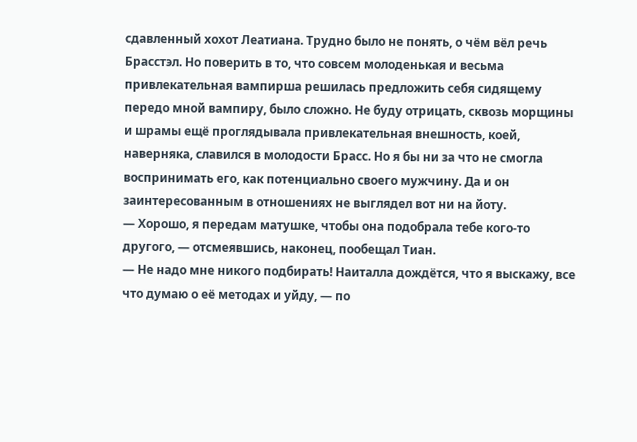сдавленный хохот Леатиана. Трудно было не понять, о чём вёл речь Брасстэл. Но поверить в то, что совсем молоденькая и весьма привлекательная вампирша решилась предложить себя сидящему передо мной вампиру, было сложно. Не буду отрицать, сквозь морщины и шрамы ещё проглядывала привлекательная внешность, коей, наверняка, славился в молодости Брасс. Но я бы ни за что не смогла воспринимать его, как потенциально своего мужчину. Да и он заинтересованным в отношениях не выглядел вот ни на йоту.
— Хорошо, я передам матушке, чтобы она подобрала тебе кого-то другого, — отсмеявшись, наконец, пообещал Тиан.
— Не надо мне никого подбирать! Наиталла дождётся, что я выскажу, все что думаю о её методах и уйду, — по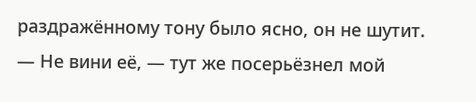раздражённому тону было ясно, он не шутит.
— Не вини её, — тут же посерьёзнел мой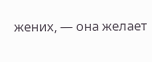жених, — она желает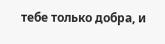тебе только добра, и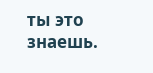ты это знаешь.